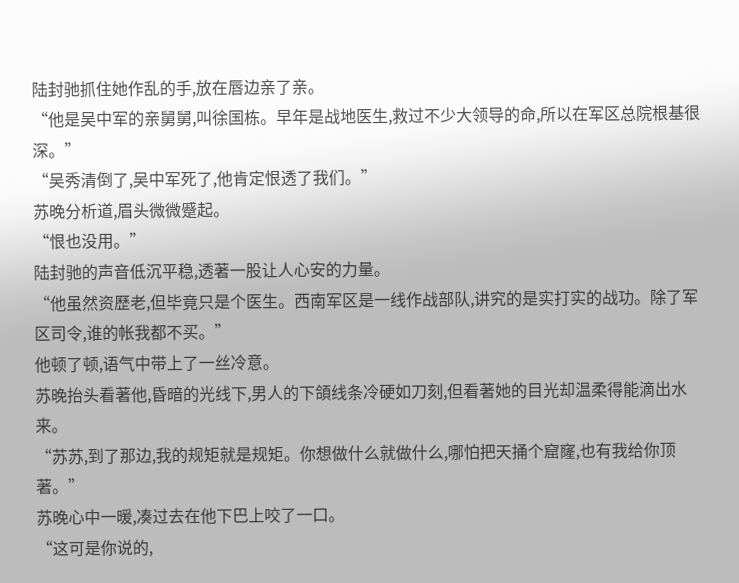陆封驰抓住她作乱的手,放在唇边亲了亲。
“他是吴中军的亲舅舅,叫徐国栋。早年是战地医生,救过不少大领导的命,所以在军区总院根基很深。”
“吴秀清倒了,吴中军死了,他肯定恨透了我们。”
苏晚分析道,眉头微微蹙起。
“恨也没用。”
陆封驰的声音低沉平稳,透著一股让人心安的力量。
“他虽然资歷老,但毕竟只是个医生。西南军区是一线作战部队,讲究的是实打实的战功。除了军区司令,谁的帐我都不买。”
他顿了顿,语气中带上了一丝冷意。
苏晚抬头看著他,昏暗的光线下,男人的下頜线条冷硬如刀刻,但看著她的目光却温柔得能滴出水来。
“苏苏,到了那边,我的规矩就是规矩。你想做什么就做什么,哪怕把天捅个窟窿,也有我给你顶著。”
苏晚心中一暖,凑过去在他下巴上咬了一口。
“这可是你说的,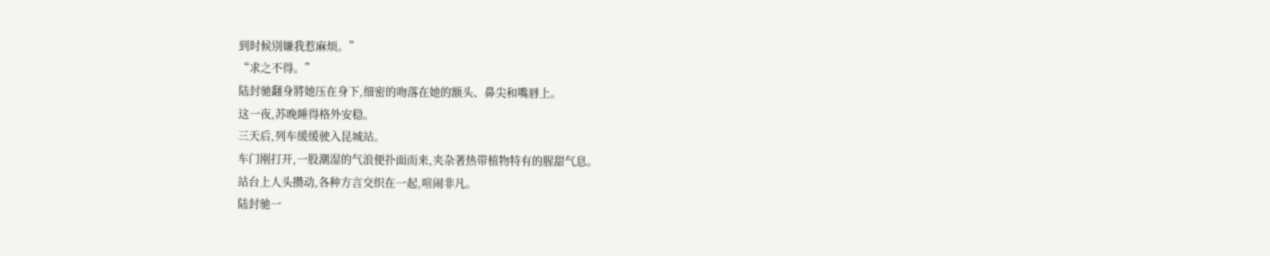到时候別嫌我惹麻烦。”
“求之不得。”
陆封驰翻身將她压在身下,细密的吻落在她的额头、鼻尖和嘴唇上。
这一夜,苏晚睡得格外安稳。
三天后,列车缓缓驶入昆城站。
车门刚打开,一股潮湿的气浪便扑面而来,夹杂著热带植物特有的腥甜气息。
站台上人头攒动,各种方言交织在一起,喧闹非凡。
陆封驰一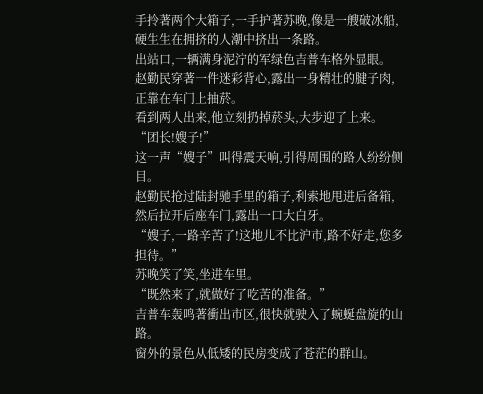手拎著两个大箱子,一手护著苏晚,像是一艘破冰船,硬生生在拥挤的人潮中挤出一条路。
出站口,一辆满身泥泞的军绿色吉普车格外显眼。
赵勤民穿著一件迷彩背心,露出一身精壮的腱子肉,正靠在车门上抽菸。
看到两人出来,他立刻扔掉菸头,大步迎了上来。
“团长!嫂子!”
这一声“嫂子”叫得震天响,引得周围的路人纷纷侧目。
赵勤民抢过陆封驰手里的箱子,利索地甩进后备箱,然后拉开后座车门,露出一口大白牙。
“嫂子,一路辛苦了!这地儿不比沪市,路不好走,您多担待。”
苏晚笑了笑,坐进车里。
“既然来了,就做好了吃苦的准备。”
吉普车轰鸣著衝出市区,很快就驶入了蜿蜒盘旋的山路。
窗外的景色从低矮的民房变成了苍茫的群山。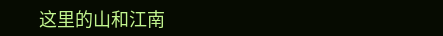这里的山和江南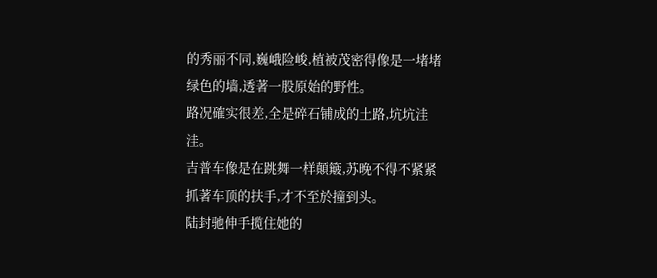的秀丽不同,巍峨险峻,植被茂密得像是一堵堵绿色的墙,透著一股原始的野性。
路况確实很差,全是碎石铺成的土路,坑坑洼洼。
吉普车像是在跳舞一样顛簸,苏晚不得不紧紧抓著车顶的扶手,才不至於撞到头。
陆封驰伸手揽住她的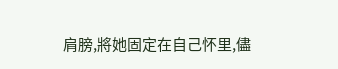肩膀,將她固定在自己怀里,儘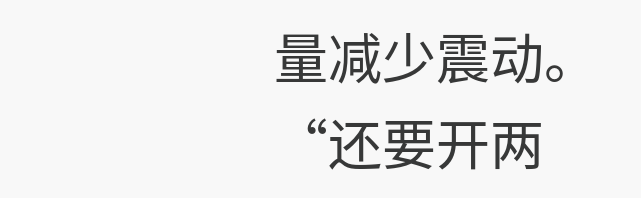量减少震动。
“还要开两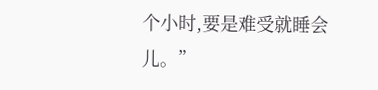个小时,要是难受就睡会儿。”